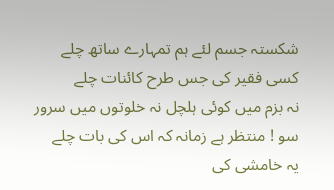شکستہ جسم لئے ہم تمہارے ساتھ چلے
کسی فقیر کی جس طرح کائنات چلے
نہ بزم میں کوئی ہلچل نہ خلوتوں میں سرور
سو ! منتظر ہے زمانہ کہ اس کی بات چلے
یہ خامشی کی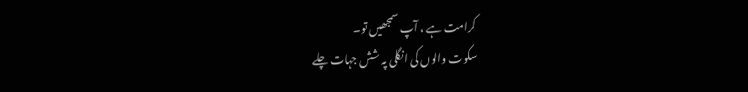کرامت ہے ، آپ سمجھیں تو۔
سکوت والوں کی انگلی پہ شش جہات چلے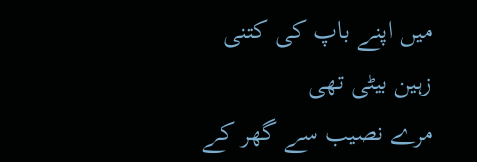میں اپنے باپ کی کتنی زہین بیٹی تھی
مرے نصیب سے گھر کے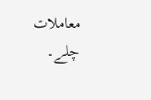معاملات چلے۔